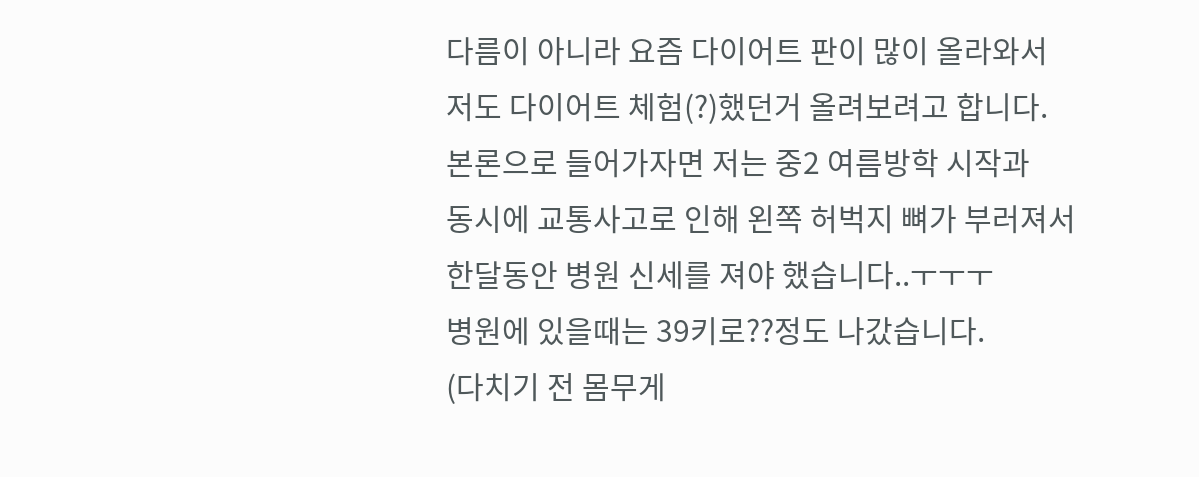다름이 아니라 요즘 다이어트 판이 많이 올라와서
저도 다이어트 체험(?)했던거 올려보려고 합니다.
본론으로 들어가자면 저는 중2 여름방학 시작과
동시에 교통사고로 인해 왼쪽 허벅지 뼈가 부러져서
한달동안 병원 신세를 져야 했습니다..ㅜㅜㅜ
병원에 있을때는 39키로??정도 나갔습니다.
(다치기 전 몸무게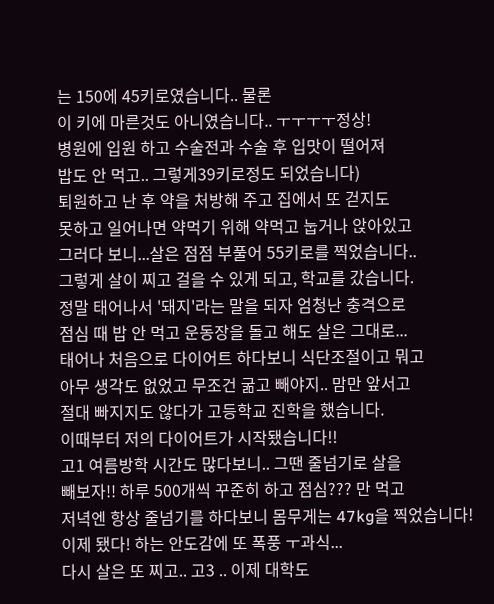는 150에 45키로였습니다.. 물론
이 키에 마른것도 아니였습니다.. ㅜㅜㅜㅜ정상!
병원에 입원 하고 수술전과 수술 후 입맛이 떨어져
밥도 안 먹고.. 그렇게39키로정도 되었습니다)
퇴원하고 난 후 약을 처방해 주고 집에서 또 걷지도
못하고 일어나면 약먹기 위해 약먹고 눕거나 앉아있고
그러다 보니...살은 점점 부풀어 55키로를 찍었습니다..
그렇게 살이 찌고 걸을 수 있게 되고, 학교를 갔습니다.
정말 태어나서 '돼지'라는 말을 되자 엄청난 충격으로
점심 때 밥 안 먹고 운동장을 돌고 해도 살은 그대로...
태어나 처음으로 다이어트 하다보니 식단조절이고 뭐고
아무 생각도 없었고 무조건 굶고 빼야지.. 맘만 앞서고
절대 빠지지도 않다가 고등학교 진학을 했습니다.
이때부터 저의 다이어트가 시작됐습니다!!
고1 여름방학 시간도 많다보니.. 그땐 줄넘기로 살을
빼보자!! 하루 500개씩 꾸준히 하고 점심??? 만 먹고
저녁엔 항상 줄넘기를 하다보니 몸무게는 47kg을 찍었습니다! 이제 됐다! 하는 안도감에 또 폭풍 ㅜ과식...
다시 살은 또 찌고.. 고3 .. 이제 대학도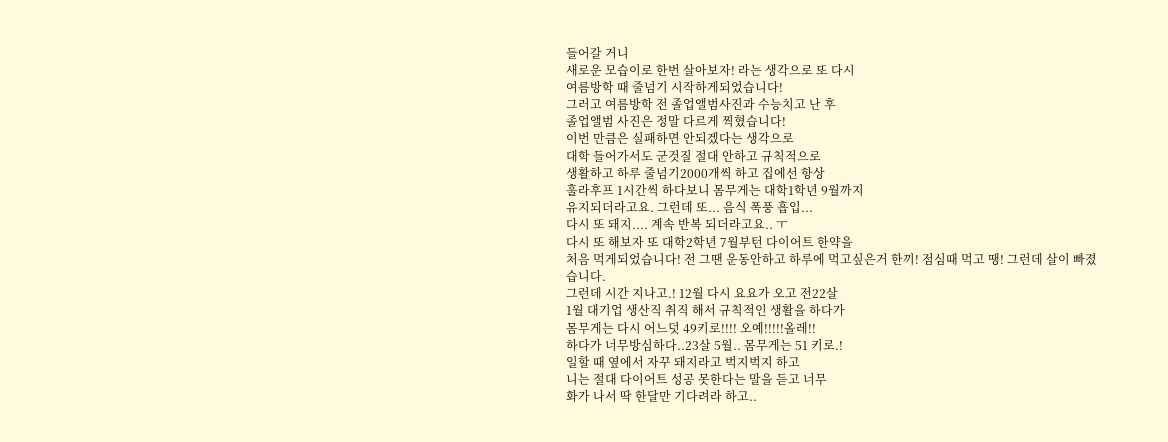들어갈 거니
새로운 모습이로 한번 살아보자! 라는 생각으로 또 다시
여름방학 때 줄넘기 시작하게되었습니다!
그러고 여름방학 전 졸업앨범사진과 수능치고 난 후
졸업앨범 사진은 정말 다르게 찍혔습니다!
이번 만큼은 실패하면 안되겠다는 생각으로
대학 들어가서도 군것질 절대 안하고 규칙적으로
생활하고 하루 줄넘기2000개씩 하고 집에선 항상
훌라후프 1시간씩 하다보니 몸무게는 대학1학년 9월까지
유지되더라고요. 그런데 또... 음식 폭풍 흡입...
다시 또 돼지.... 계속 반복 되더라고요.. ㅜ
다시 또 해보자 또 대학2학년 7월부턴 다이어트 한약을
처음 먹게되었습니다! 전 그땐 운동안하고 하루에 먹고싶은거 한끼! 점심때 먹고 땡! 그런데 살이 빠졌습니다.
그런데 시간 지나고.! 12월 다시 요요가 오고 전22살
1월 대기업 생산직 취직 해서 규칙적인 생활을 하다가
몸무게는 다시 어느덧 49키로!!!! 오예!!!!!올레!!
하다가 너무방심하다..23살 5월.. 몸무게는 51 키로.!
일할 때 옆에서 자꾸 돼지라고 벅지벅지 하고
니는 절대 다이어트 성공 못한다는 말을 듣고 너무
화가 나서 딱 한달만 기다려라 하고..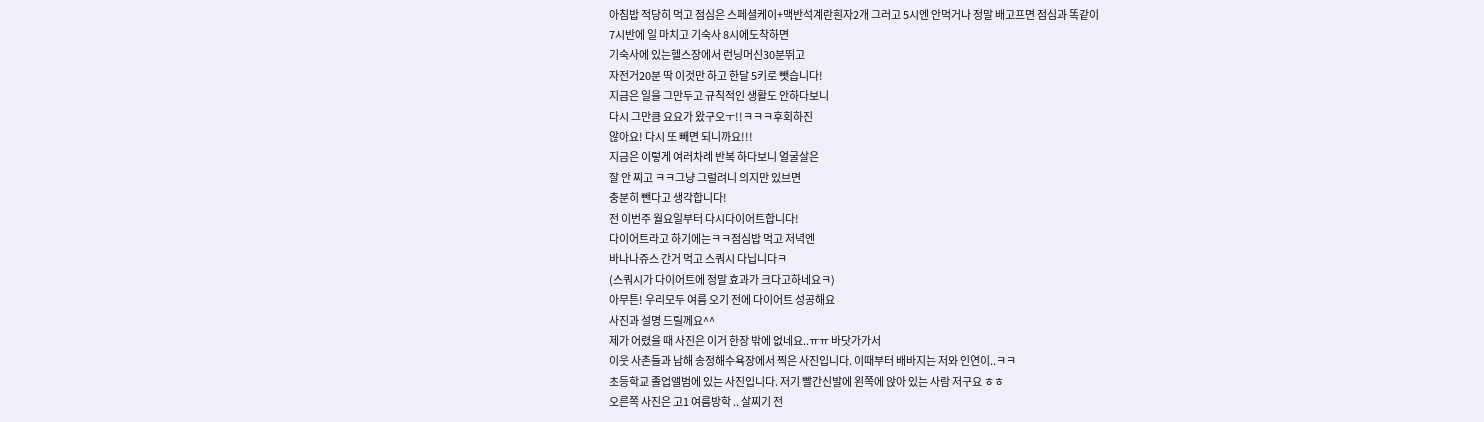아침밥 적당히 먹고 점심은 스페셜케이+맥반석계란흰자2개 그러고 5시엔 안먹거나 정말 배고프면 점심과 똑같이
7시반에 일 마치고 기숙사 8시에도착하면
기숙사에 있는헬스장에서 런닝머신30분뛰고
자전거20분 딱 이것만 하고 한달 5키로 뺏습니다!
지금은 일을 그만두고 규칙적인 생활도 안하다보니
다시 그만큼 요요가 왔구오ㅜ!!ㅋㅋㅋ후회하진
않아요! 다시 또 빼면 되니까요!!!
지금은 이렇게 여러차례 반복 하다보니 얼굴살은
잘 안 찌고 ㅋㅋ그냥 그럴려니 의지만 있브면
충분히 뺀다고 생각합니다!
전 이번주 월요일부터 다시다이어트합니다!
다이어트라고 하기에는ㅋㅋ점심밥 먹고 저녁엔
바나나쥬스 간거 먹고 스쿼시 다닙니다ㅋ
(스쿼시가 다이어트에 정말 효과가 크다고하네요ㅋ)
아무튼! 우리모두 여름 오기 전에 다이어트 성공해요
사진과 설명 드릴께요^^
제가 어렸을 때 사진은 이거 한장 밖에 없네요..ㅠㅠ 바닷가가서
이웃 사촌들과 남해 송정해수욕장에서 찍은 사진입니다. 이때부터 배바지는 저와 인연이..ㅋㅋ
초등학교 졸업앨범에 있는 사진입니다. 저기 빨간신발에 왼쪽에 앉아 있는 사람 저구요 ㅎㅎ
오른쪽 사진은 고1 여름방학 .. 살찌기 전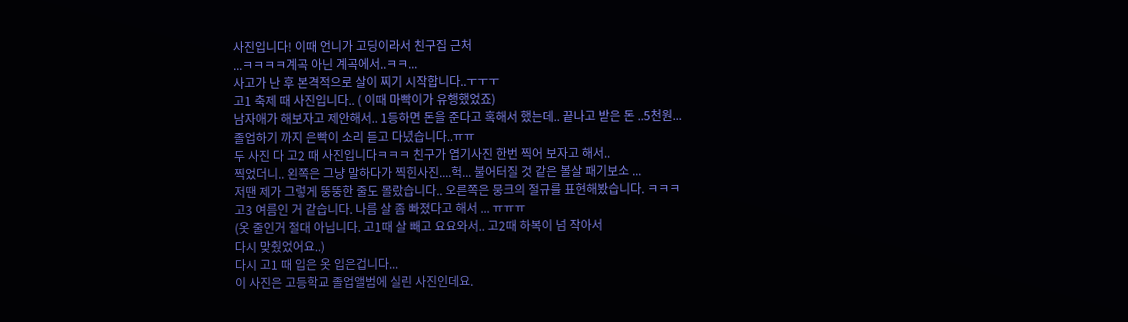사진입니다! 이때 언니가 고딩이라서 친구집 근처
...ㅋㅋㅋㅋ계곡 아닌 계곡에서..ㅋㅋ...
사고가 난 후 본격적으로 살이 찌기 시작합니다..ㅜㅜㅜ
고1 축제 때 사진입니다.. ( 이때 마빡이가 유행했었죠)
남자애가 해보자고 제안해서.. 1등하면 돈을 준다고 혹해서 했는데.. 끝나고 받은 돈 ..5천원...
졸업하기 까지 은빡이 소리 듣고 다녔습니다..ㅠㅠ
두 사진 다 고2 때 사진입니다ㅋㅋㅋ 친구가 엽기사진 한번 찍어 보자고 해서..
찍었더니.. 왼쪽은 그냥 말하다가 찍힌사진....헉... 불어터질 것 같은 볼살 패기보소 ...
저땐 제가 그렇게 뚱뚱한 줄도 몰랐습니다.. 오른쪽은 뭉크의 절규를 표현해봤습니다. ㅋㅋㅋ
고3 여름인 거 같습니다. 나름 살 좀 빠졌다고 해서 ... ㅠㅠㅠ
(옷 줄인거 절대 아닙니다. 고1때 살 빼고 요요와서.. 고2때 하복이 넘 작아서
다시 맞췄었어요..)
다시 고1 때 입은 옷 입은겁니다...
이 사진은 고등학교 졸업앨범에 실린 사진인데요.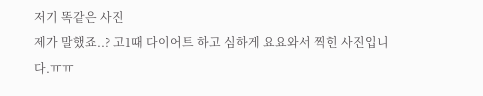저기 똑같은 사진
제가 말했죠..? 고1때 다이어트 하고 심하게 요요와서 찍힌 사진입니다.ㅠㅠ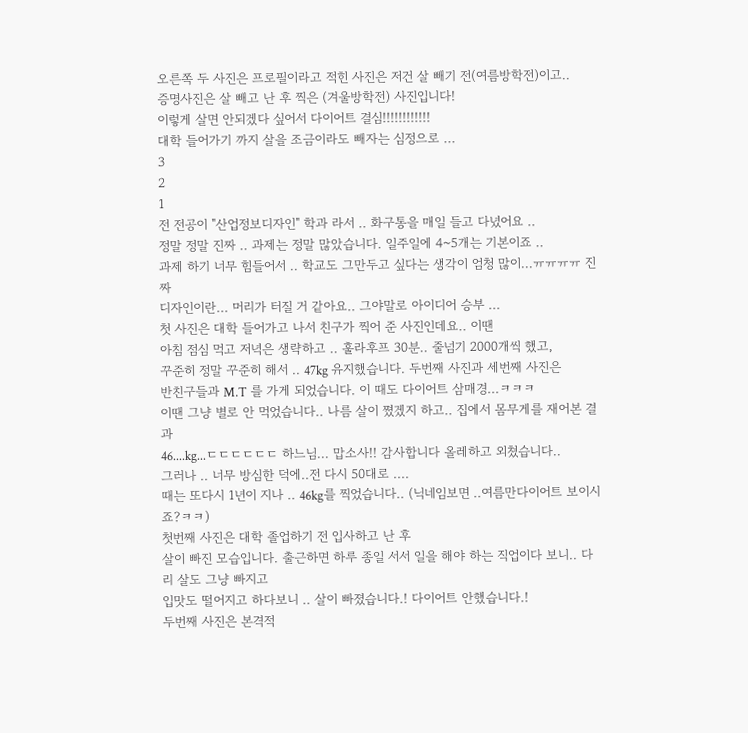오른쪽 두 사진은 프로필이라고 적힌 사진은 저건 살 빼기 전(여름방학전)이고..
증명사진은 살 빼고 난 후 찍은 (겨울방학전) 사진입니다!
이렇게 살면 안되겠다 싶어서 다이어트 결심!!!!!!!!!!!!
대학 들어가기 까지 살을 조금이라도 빼자는 심정으로 ...
3
2
1
전 전공이 "산업정보디자인" 학과 라서 .. 화구통을 매일 들고 다녔어요 ..
정말 정말 진짜 .. 과제는 정말 많았습니다. 일주일에 4~5개는 기본이죠 ..
과제 하기 너무 힘들어서 .. 학교도 그만두고 싶다는 생각이 엄청 많이...ㅠㅠㅠㅠ 진짜
디자인이란... 머리가 터질 거 같아요.. 그야말로 아이디어 승부 ...
첫 사진은 대학 들어가고 나서 친구가 찍어 준 사진인데요.. 이땐
아침 점심 먹고 저녁은 생략하고 .. 훌라후프 30분.. 줄넘기 2000개씩 했고,
꾸준히 정말 꾸준히 해서 .. 47kg 유지했습니다. 두번째 사진과 세번째 사진은
반친구들과 M.T 를 가게 되었습니다. 이 때도 다이어트 삼매경...ㅋㅋㅋ
이땐 그냥 별로 안 먹었습니다.. 나름 살이 쪘겠지 하고.. 집에서 몸무게를 재어본 결과
46....kg...ㄷㄷㄷㄷㄷㄷ 하느님... 맙소사!! 감사합니다 올레하고 외쳤습니다..
그러나 .. 너무 방심한 덕에..전 다시 50대로 ....
때는 또다시 1년이 지나 .. 46kg를 찍었습니다.. (닉네임보면 ..여름만다이어트 보이시죠?ㅋㅋ)
첫번째 사진은 대학 졸업하기 전 입사하고 난 후
살이 빠진 모습입니다. 출근하면 하루 종일 서서 일을 해야 하는 직업이다 보니.. 다리 살도 그냥 빠지고
입맛도 떨어지고 하다보니 .. 살이 빠졌습니다.! 다이어트 안했습니다.!
두번째 사진은 본격적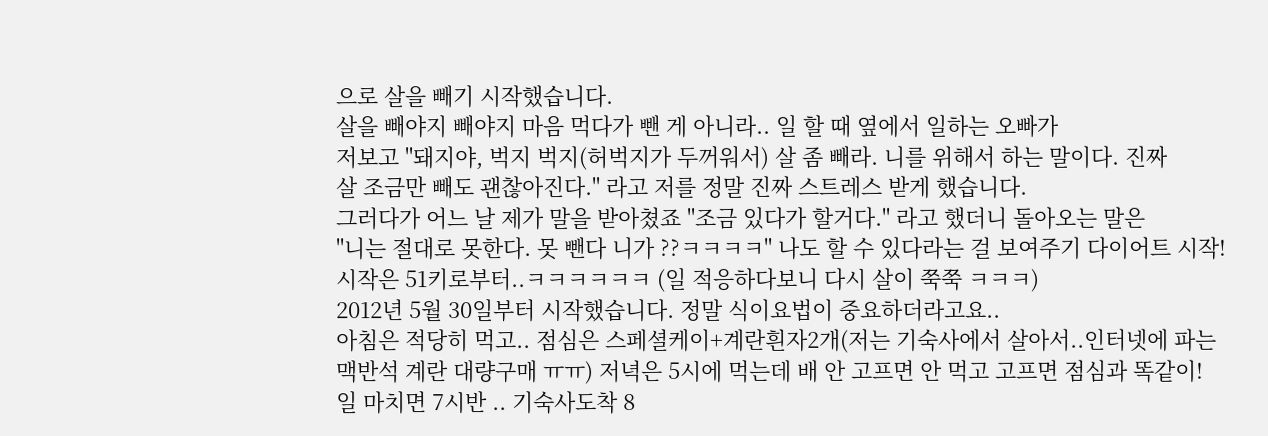으로 살을 빼기 시작했습니다.
살을 빼야지 빼야지 마음 먹다가 뺀 게 아니라.. 일 할 때 옆에서 일하는 오빠가
저보고 "돼지야, 벅지 벅지(허벅지가 두꺼워서) 살 좀 빼라. 니를 위해서 하는 말이다. 진짜
살 조금만 빼도 괜찮아진다." 라고 저를 정말 진짜 스트레스 받게 했습니다.
그러다가 어느 날 제가 말을 받아쳤죠 "조금 있다가 할거다." 라고 했더니 돌아오는 말은
"니는 절대로 못한다. 못 뺀다 니가 ??ㅋㅋㅋㅋ" 나도 할 수 있다라는 걸 보여주기 다이어트 시작!
시작은 51키로부터..ㅋㅋㅋㅋㅋㅋ (일 적응하다보니 다시 살이 쭉쭉 ㅋㅋㅋ)
2012년 5월 30일부터 시작했습니다. 정말 식이요법이 중요하더라고요..
아침은 적당히 먹고.. 점심은 스페셜케이+계란흰자2개(저는 기숙사에서 살아서..인터넷에 파는
맥반석 계란 대량구매 ㅠㅠ) 저녁은 5시에 먹는데 배 안 고프면 안 먹고 고프면 점심과 똑같이!
일 마치면 7시반 .. 기숙사도착 8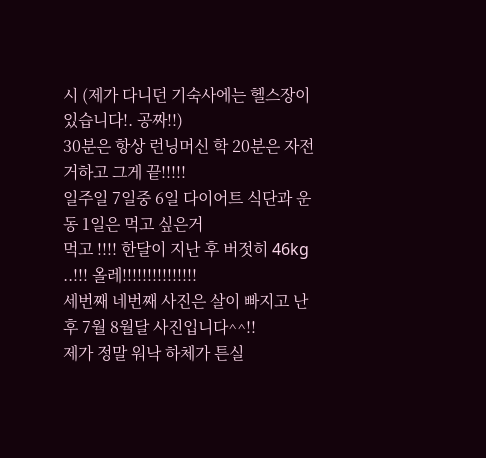시 (제가 다니던 기숙사에는 헬스장이 있습니다!. 공짜!!)
30분은 항상 런닝머신 학 20분은 자전거하고 그게 끝!!!!!
일주일 7일중 6일 다이어트 식단과 운동 1일은 먹고 싶은거
먹고 !!!! 한달이 지난 후 버젓히 46kg ..!!! 올레!!!!!!!!!!!!!!!
세번째 네번째 사진은 살이 빠지고 난 후 7월 8월달 사진입니다^^!!
제가 정말 워낙 하체가 튼실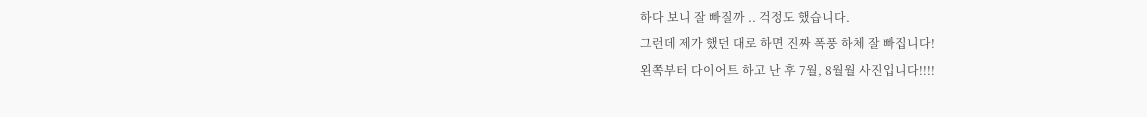하다 보니 잘 빠질까 .. 걱정도 했습니다.
그런데 제가 했던 대로 하면 진짜 폭풍 하체 잘 빠집니다!
왼쪽부터 다이어트 하고 난 후 7월, 8월월 사진입니다!!!!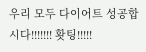우리 모두 다이어트 성공합시다!!!!!!! 홧팅!!!!!